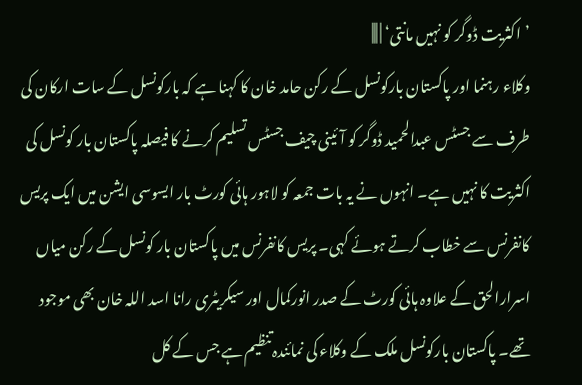’اکثریت ڈوگر کو نہیں مانتی‘ | |||
وکلاء رہنما اور پاکستان بارکونسل کے رکن حامد خان کا کہنا ہے کہ بارکونسل کے سات ارکان کی طرف سے جسٹس عبدالحمید ڈوگر کو آئینی چیف جسٹس تسلیم کرنے کا فیصلہ پاکستان بار کونسل کی اکثریت کا نہیں ہے۔ انہوں نے یہ بات جمعہ کو لاہور ہائی کورٹ بار ایسوسی ایشن میں ایک پریس کانفرنس سے خطاب کرتے ہوئے کہی۔ پریس کانفرنس میں پاکستان بار کونسل کے رکن میاں اسرارالحق کے علاوہ ہائی کورٹ کے صدر انورکمال اور سیکریٹری رانا اسد اللہ خان بھی موجود تھے۔ پاکستان بارکونسل ملک کے وکلاء کی نمائندہ تنظیم ہے جس کے کل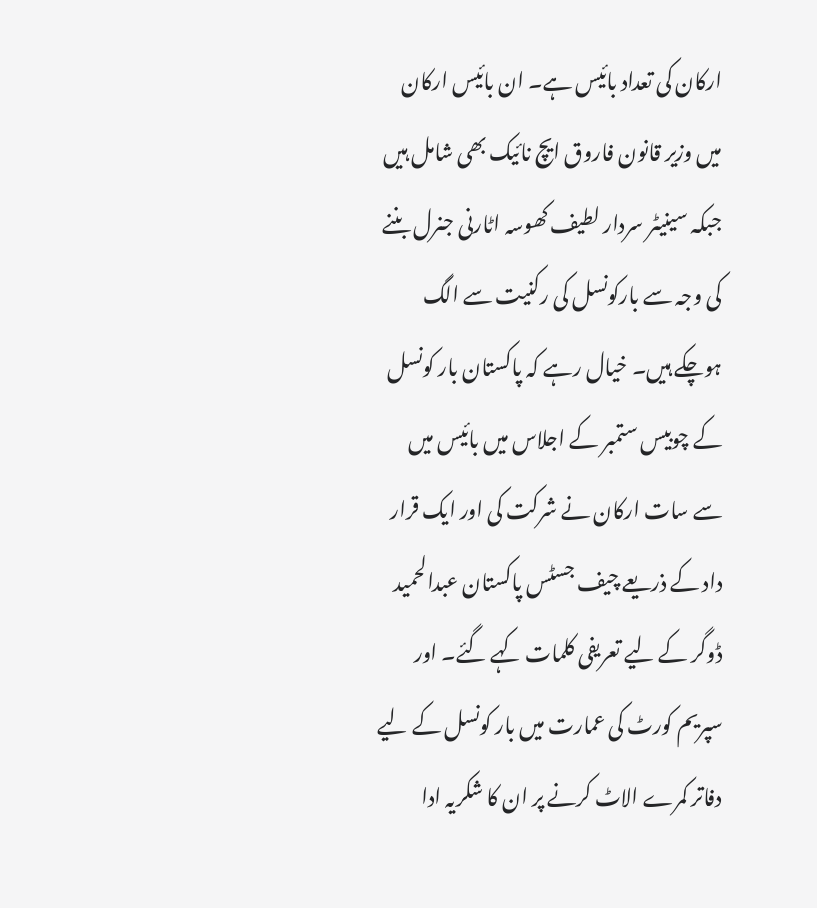ارکان کی تعداد بائیس ہے۔ ان بائیس ارکان میں وزیر قانون فاروق ایچ نائیک بھی شامل ہیں جبکہ سینیٹر سردار لطیف کھوسہ اٹارنی جنرل بننے کی وجہ سے بارکونسل کی رکنیت سے الگ ہوچکے ہیں۔ خیال رہے کہ پاکستان بار کونسل کے چوبیس ستمبر کے اجلاس میں بائیس میں سے سات ارکان نے شرکت کی اور ایک قرار داد کے ذریعے چیف جسٹس پاکستان عبدالحمید ڈوگر کے لیے تعریفی کلمات کہے گئے۔ اور سپریم کورٹ کی عمارت میں بار کونسل کے لیے دفاتر کمرے الاٹ کرنے پر ان کا شکریہ ادا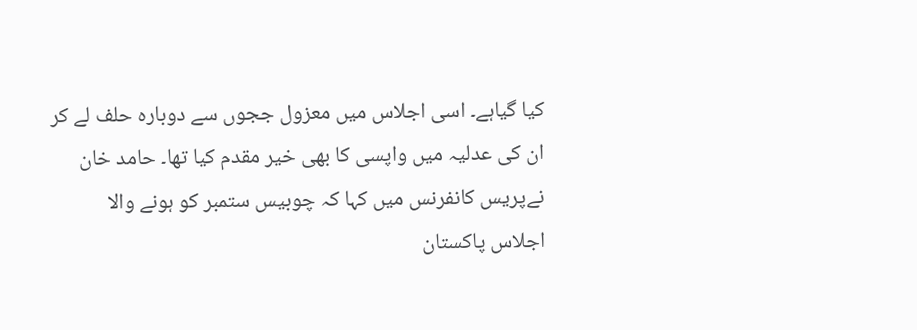کیا گیاہے۔ اسی اجلاس میں معزول ججوں سے دوبارہ حلف لے کر ان کی عدلیہ میں واپسی کا بھی خیر مقدم کیا تھا۔ حامد خان نےپریس کانفرنس میں کہا کہ چوبیس ستمبر کو ہونے والا اجلاس پاکستان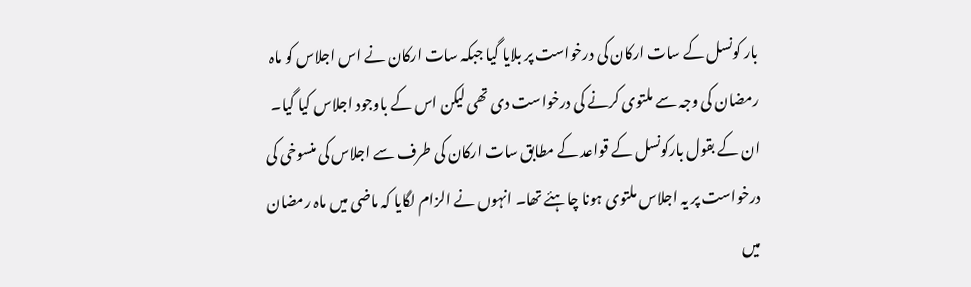بار کونسل کے سات ارکان کی درخواست پر بلایا گیا جبکہ سات ارکان نے اس اجلاس کو ماہ رمضان کی وجہ سے ملتوی کرنے کی درخواست دی تھی لیکن اس کے باوجود اجلاس کیا گیا۔ ان کے بقول بارکونسل کے قواعد کے مطابق سات ارکان کی طرف سے اجلاس کی منسوخی کی درخواست پر یہ اجلاس ملتوی ہونا چاہئے تھا۔ انہوں نے الزام لگایا کہ ماضی میں ماہ رمضان میں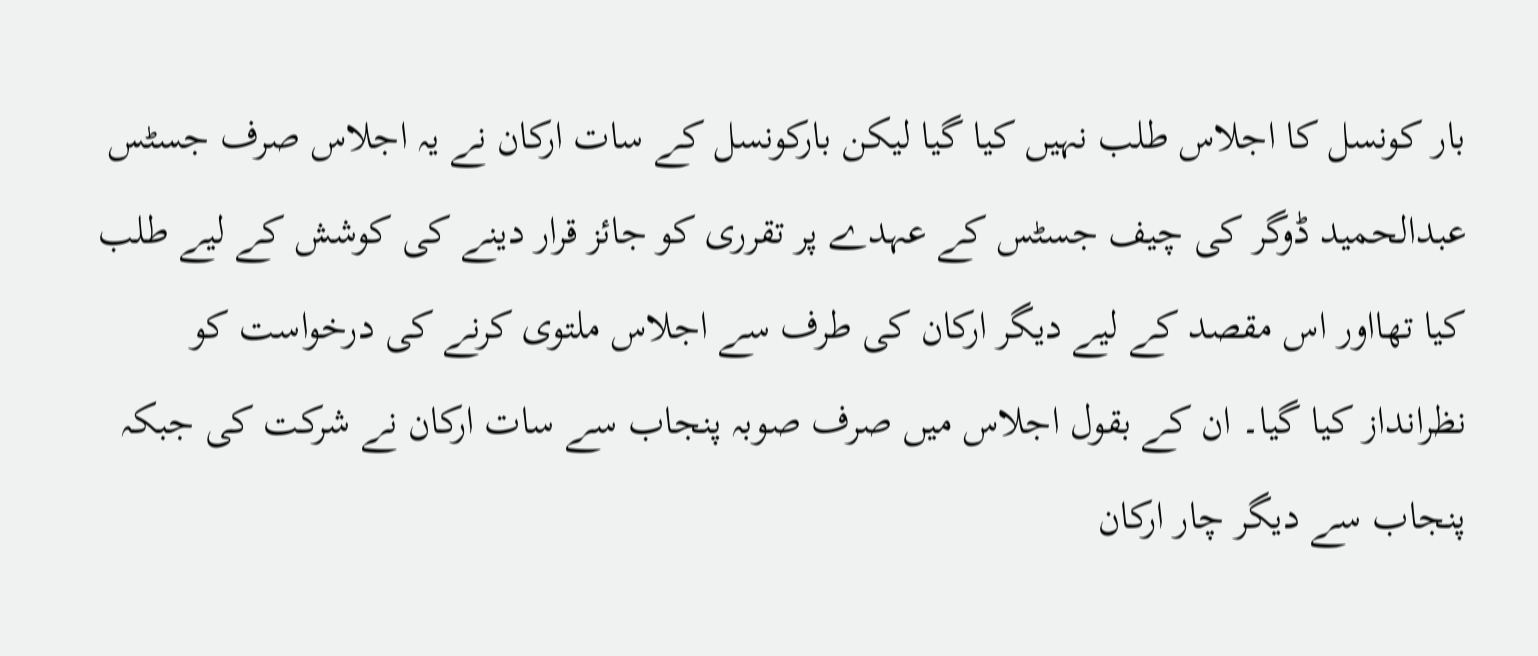بار کونسل کا اجلاس طلب نہیں کیا گیا لیکن بارکونسل کے سات ارکان نے یہ اجلاس صرف جسٹس عبدالحمید ڈوگر کی چیف جسٹس کے عہدے پر تقرری کو جائز قرار دینے کی کوشش کے لیے طلب کیا تھااور اس مقصد کے لیے دیگر ارکان کی طرف سے اجلاس ملتوی کرنے کی درخواست کو نظرانداز کیا گیا۔ ان کے بقول اجلاس میں صرف صوبہ پنجاب سے سات ارکان نے شرکت کی جبکہ پنجاب سے دیگر چار ارکان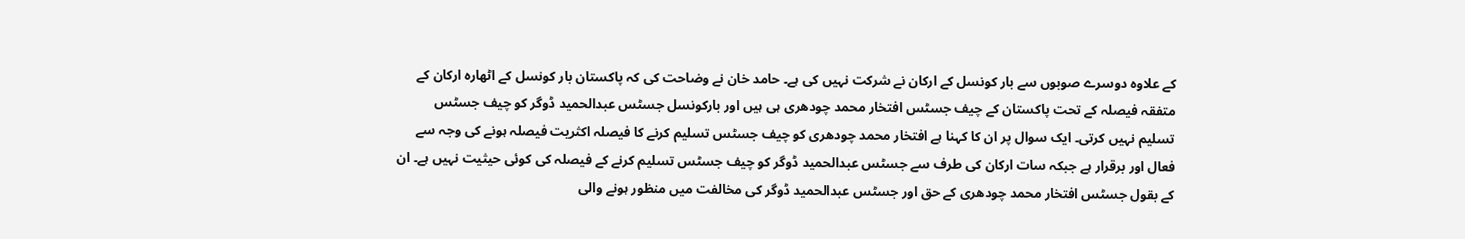کے علاوہ دوسرے صوبوں سے بار کونسل کے ارکان نے شرکت نہیں کی ہے۔ حامد خان نے وضاحت کی کہ پاکستان بار کونسل کے اٹھارہ ارکان کے متفقہ فیصلہ کے تحت پاکستان کے چیف جسٹس افتخار محمد چودھری ہی ہیں اور بارکونسل جسٹس عبدالحمید ڈوگر کو چیف جسٹس تسلیم نہیں کرتی۔ ایک سوال پر ان کا کہنا ہے افتخار محمد چودھری کو چیف جسٹس تسلیم کرنے کا فیصلہ اکثریت فیصلہ ہونے کی وجہ سے فعال اور برقرار ہے جبکہ سات ارکان کی طرف سے جسٹس عبدالحمید ڈوگر کو چیف جسٹس تسلیم کرنے کے فیصلہ کی کوئی حیثیت نہیں ہے۔ ان کے بقول جسٹس افتخار محمد چودھری کے حق اور جسٹس عبدالحمید ڈوگر کی مخالفت میں منظور ہونے والی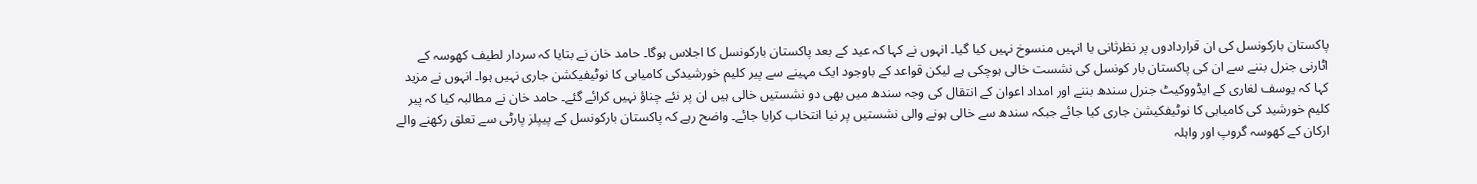پاکستان بارکونسل کی ان قراردادوں پر نظرثانی یا انہیں منسوخ نہیں کیا گیا۔ انہوں نے کہا کہ عید کے بعد پاکستان بارکونسل کا اجلاس ہوگا۔ حامد خان نے بتایا کہ سردار لطیف کھوسہ کے اٹارنی جنرل بننے سے ان کی پاکستان بار کونسل کی نشست خالی ہوچکی ہے لیکن قواعد کے باوجود ایک مہینے سے پیر کلیم خورشیدکی کامیابی کا نوٹیفیکشن جاری نہیں ہوا۔ انہوں نے مزید کہا کہ یوسف لغاری کے ایڈووکیٹ جنرل سندھ بننے اور امداد اعوان کے انتقال کی وجہ سندھ میں بھی دو نشستیں خالی ہیں ان پر نئے چناؤ نہیں کرائے گئے۔ حامد خان نے مطالبہ کیا کہ پیر کلیم خورشید کی کامیابی کا نوٹیفکیشن جاری کیا جائے جبکہ سندھ سے خالی ہونے والی نشستیں پر نیا انتخاب کرایا جائے۔ واضح رہے کہ پاکستان بارکونسل کے پیپلز پارٹی سے تعلق رکھنے والے ارکان کے کھوسہ گروپ اور واہلہ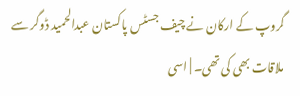گروپ کے ارکان نے چیف جسٹس پاکستان عبدالحمید ڈوگر سے ملاقات بھی کی تھی۔ | اسی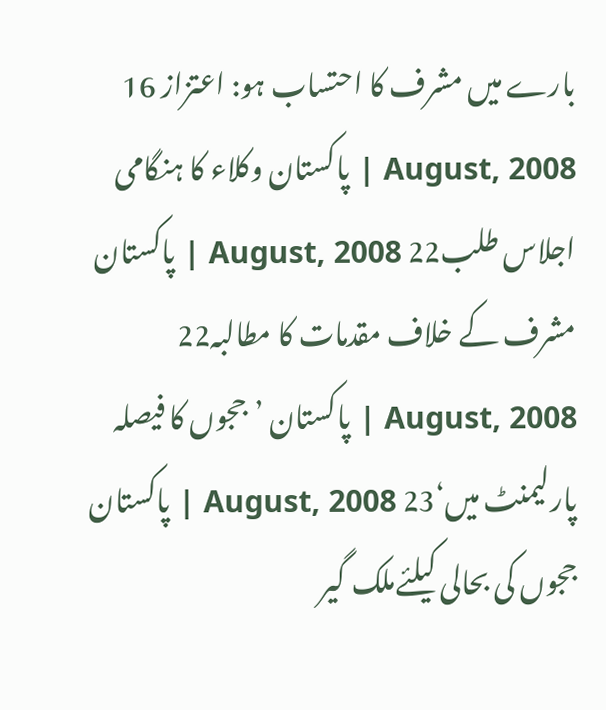بارے میں مشرف کا احتساب ہو: اعتزاز 16 August, 2008 | پاکستان وکلاء کا ہنگامی اجلاس طلب22 August, 2008 | پاکستان مشرف کے خلاف مقدمات کا مطالبہ22 August, 2008 | پاکستان ’ججوں کا فیصلہ پارلیمنٹ میں‘23 August, 2008 | پاکستان ججوں کی بحالی کیلئےملک گیر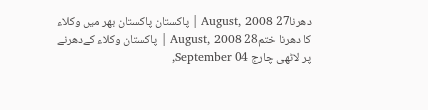دھرنا27 August, 2008 | پاکستان پاکستان بھر میں وکلاء کا دھرنا ختم28 August, 2008 | پاکستان وکلاء کےدھرنے پر لاٹھی چارج 04 September,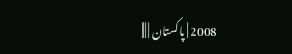2008 | پاکستان | |||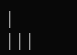| |||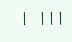| |||